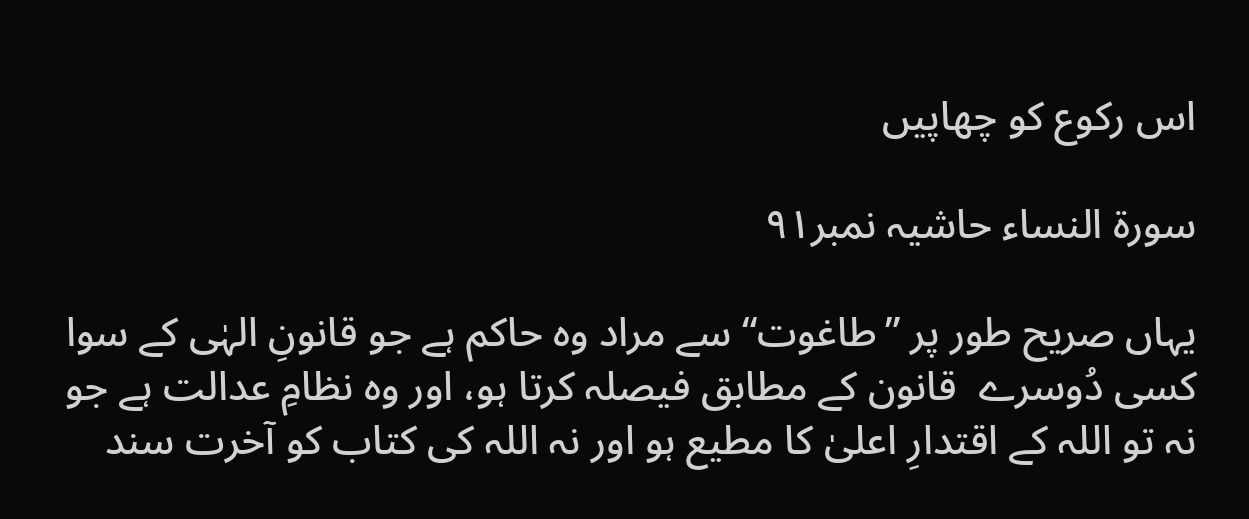اس رکوع کو چھاپیں

سورة النساء حاشیہ نمبر۹١

یہاں صریح طور پر ”طاغوت“ سے مراد وہ حاکم ہے جو قانونِ الہٰی کے سوا کسی دُوسرے  قانون کے مطابق فیصلہ کرتا ہو، اور وہ نظامِ عدالت ہے جو نہ تو اللہ کے اقتدارِ اعلیٰ کا مطیع ہو اور نہ اللہ کی کتاب کو آخرت سند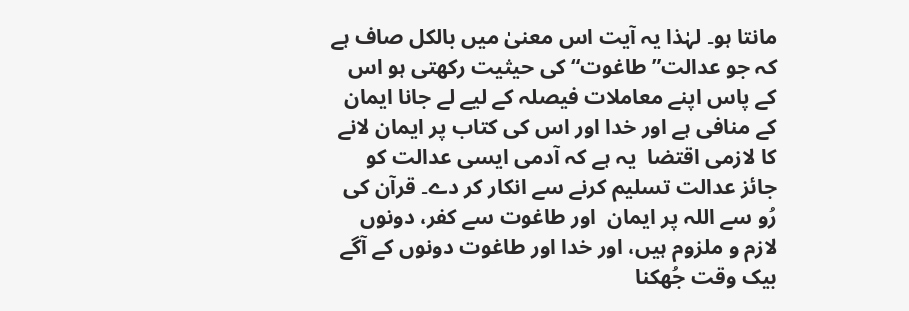مانتا ہو۔ لہٰذا یہ آیت اس معنیٰ میں بالکل صاف ہے کہ جو عدالت”طاغوت“ کی حیثیت رکھتی ہو اس کے پاس اپنے معاملات فیصلہ کے لیے لے جانا ایمان کے منافی ہے اور خدا اور اس کی کتاب پر ایمان لانے کا لازمی اقتضا  یہ ہے کہ آدمی ایسی عدالت کو جائز عدالت تسلیم کرنے سے انکار کر دے۔ قرآن کی رُو سے اللہ پر ایمان  اور طاغوت سے کفر، دونوں لازم و ملزوم ہیں، اور خدا اور طاغوت دونوں کے آگے بیک وقت جُھکنا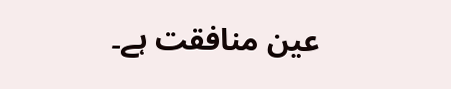عین منافقت ہے۔